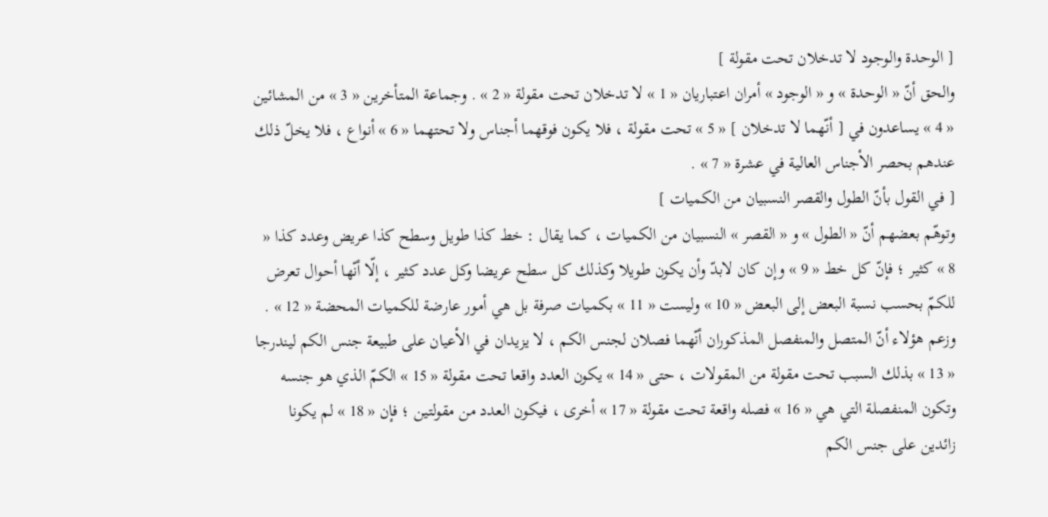[ الوحدة والوجود لا تدخلان تحت مقولة ]
والحق أنّ « الوحدة » و « الوجود » أمران اعتباريان « 1 » لا تدخلان تحت مقولة « 2 » . وجماعة المتأخرين « 3 » من المشائين « 4 » يساعدون في [ أنّهما لا تدخلان ] « 5 » تحت مقولة ، فلا يكون فوقهما أجناس ولا تحتهما « 6 » أنواع ، فلا يخلّ ذلك عندهم بحصر الأجناس العالية في عشرة « 7 » .
[ في القول بأنّ الطول والقصر النسبيان من الكميات ]
وتوهّم بعضهم أنّ « الطول » و « القصر » النسبيان من الكميات ، كما يقال : خط كذا طويل وسطح كذا عريض وعدد كذا « 8 » كثير ؛ فإنّ كل خط « 9 » وإن كان لابدّ وأن يكون طويلا وكذلك كل سطح عريضا وكل عدد كثير ، إلّا أنّها أحوال تعرض للكمّ بحسب نسبة البعض إلى البعض « 10 » وليست « 11 » بكميات صرفة بل هي أمور عارضة للكميات المحضة « 12 » . وزعم هؤلاء أنّ المتصل والمنفصل المذكوران أنّهما فصلان لجنس الكم ، لا يزيدان في الأعيان على طبيعة جنس الكم ليندرجا « 13 » بذلك السبب تحت مقولة من المقولات ، حتى « 14 » يكون العدد واقعا تحت مقولة « 15 » الكمّ الذي هو جنسه وتكون المنفصلة التي هي « 16 » فصله واقعة تحت مقولة « 17 » أخرى ، فيكون العدد من مقولتين ؛ فإن « 18 » لم يكونا زائدين على جنس الكم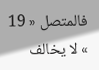فالمتصل « 19 » لا يخالف